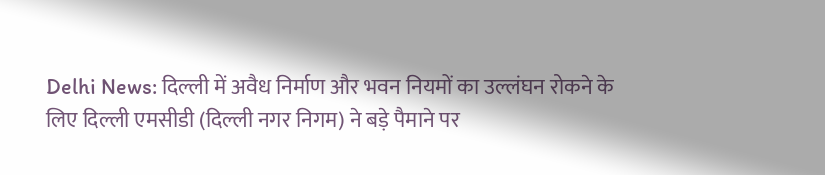Delhi News: दिल्ली में अवैध निर्माण और भवन नियमों का उल्लंघन रोकने के लिए दिल्ली एमसीडी (दिल्ली नगर निगम) ने बड़े पैमाने पर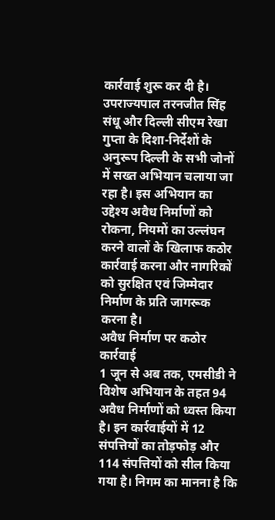कार्रवाई शुरू कर दी है। उपराज्यपाल तरनजीत सिंह संधू और दिल्ली सीएम रेखा गुप्ता के दिशा-निर्देशों के अनुरूप दिल्ली के सभी जोनों में सख्त अभियान चलाया जा रहा है। इस अभियान का उद्देश्य अवैध निर्माणों को रोकना, नियमों का उल्लंघन करने वालों के खिलाफ कठोर कार्रवाई करना और नागरिकों को सुरक्षित एवं जिम्मेदार निर्माण के प्रति जागरूक करना है।
अवैध निर्माण पर कठोर कार्रवाई
1 जून से अब तक, एमसीडी ने विशेष अभियान के तहत 94 अवैध निर्माणों को ध्वस्त किया है। इन कार्रवाईयों में 12 संपत्तियों का तोड़फोड़ और 114 संपत्तियों को सील किया गया है। निगम का मानना है कि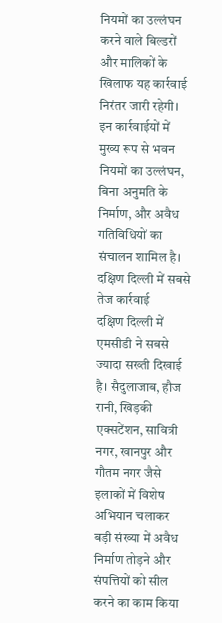नियमों का उल्लंघन करने वाले बिल्डरों और मालिकों के खिलाफ यह कार्रवाई निरंतर जारी रहेगी। इन कार्रवाईयों में मुख्य रूप से भवन नियमों का उल्लंघन, बिना अनुमति के निर्माण, और अवैध गतिविधियों का संचालन शामिल है।
दक्षिण दिल्ली में सबसे तेज कार्रवाई
दक्षिण दिल्ली में एमसीडी ने सबसे ज्यादा सख्ती दिखाई है। सैदुलाजाब, हौज रानी, खिड़की एक्सटेंशन, सावित्री नगर, खानपुर और गौतम नगर जैसे इलाकों में विशेष अभियान चलाकर बड़ी संख्या में अवैध निर्माण तोड़ने और संपत्तियों को सील करने का काम किया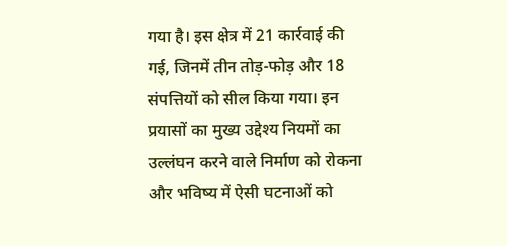गया है। इस क्षेत्र में 21 कार्रवाई की गई, जिनमें तीन तोड़-फोड़ और 18 संपत्तियों को सील किया गया। इन प्रयासों का मुख्य उद्देश्य नियमों का उल्लंघन करने वाले निर्माण को रोकना और भविष्य में ऐसी घटनाओं को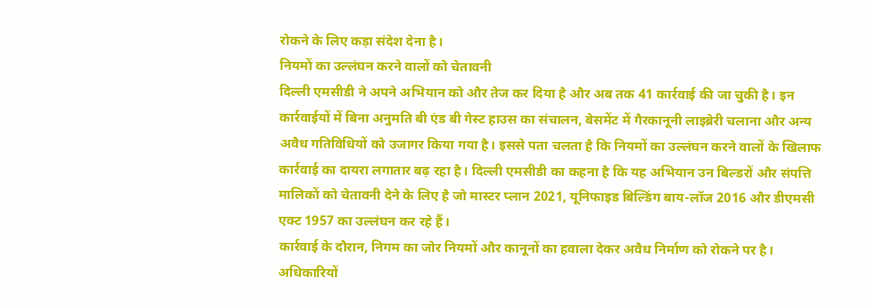रोकने के लिए कड़ा संदेश देना है।
नियमों का उल्लंघन करने वालों को चेतावनी
दिल्ली एमसीडी ने अपने अभियान को और तेज कर दिया है और अब तक 41 कार्रवाई की जा चुकी है। इन कार्रवाईयों में बिना अनुमति बी एंड बी गेस्ट हाउस का संचालन, बेसमेंट में गैरकानूनी लाइब्रेरी चलाना और अन्य अवैध गतिविधियों को उजागर किया गया है। इससे पता चलता है कि नियमों का उल्लंघन करने वालों के खिलाफ कार्रवाई का दायरा लगातार बढ़ रहा है। दिल्ली एमसीडी का कहना है कि यह अभियान उन बिल्डरों और संपत्ति मालिकों को चेतावनी देने के लिए है जो मास्टर प्लान 2021, यूनिफाइड बिल्डिंग बाय-लॉज 2016 और डीएमसी एक्ट 1957 का उल्लंघन कर रहे हैं।
कार्रवाई के दौरान, निगम का जोर नियमों और कानूनों का हवाला देकर अवैध निर्माण को रोकने पर है। अधिकारियों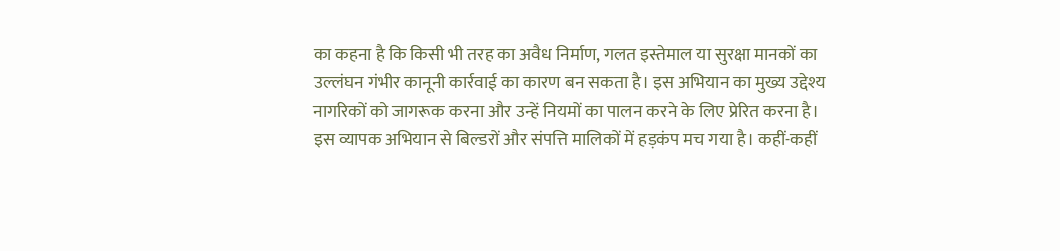का कहना है कि किसी भी तरह का अवैध निर्माण, गलत इस्तेमाल या सुरक्षा मानकों का उल्लंघन गंभीर कानूनी कार्रवाई का कारण बन सकता है। इस अभियान का मुख्य उद्देश्य नागरिकों को जागरूक करना और उन्हें नियमों का पालन करने के लिए प्रेरित करना है।
इस व्यापक अभियान से बिल्डरों और संपत्ति मालिकों में हड़कंप मच गया है। कहीं-कहीं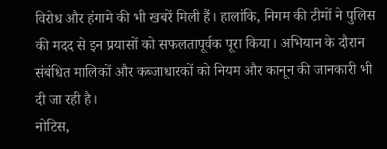विरोध और हंगामे की भी खबरें मिली हैं। हालांकि, निगम की टीमों ने पुलिस की मदद से इन प्रयासों को सफलतापूर्वक पूरा किया। अभियान के दौरान संबंधित मालिकों और कब्जाधारकों को नियम और कानून की जानकारी भी दी जा रही है।
नोटिस,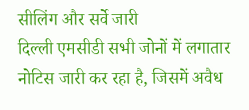सीलिंग और सर्वे जारी
दिल्ली एमसीडी सभी जोनों में लगातार नोटिस जारी कर रहा है, जिसमें अवैध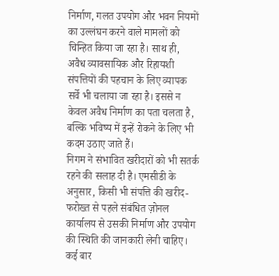निर्माण, गलत उपयोग और भवन नियमों का उल्लंघन करने वाले मामलों को चिन्हित किया जा रहा है। साथ ही, अवैध व्यावसायिक और रिहायशी संपत्तियों की पहचान के लिए व्यापक सर्वे भी चलाया जा रहा है। इससे न केवल अवैध निर्माण का पता चलता है, बल्कि भविष्य में इन्हें रोकने के लिए भी कदम उठाए जाते हैं।
निगम ने संभावित खरीदारों को भी सतर्क रहने की सलाह दी है। एमसीडी के अनुसार, किसी भी संपत्ति की खरीद-फरोख्त से पहले संबंधित ज़ोनल कार्यालय से उसकी निर्माण और उपयोग की स्थिति की जानकारी लेनी चाहिए। कई बार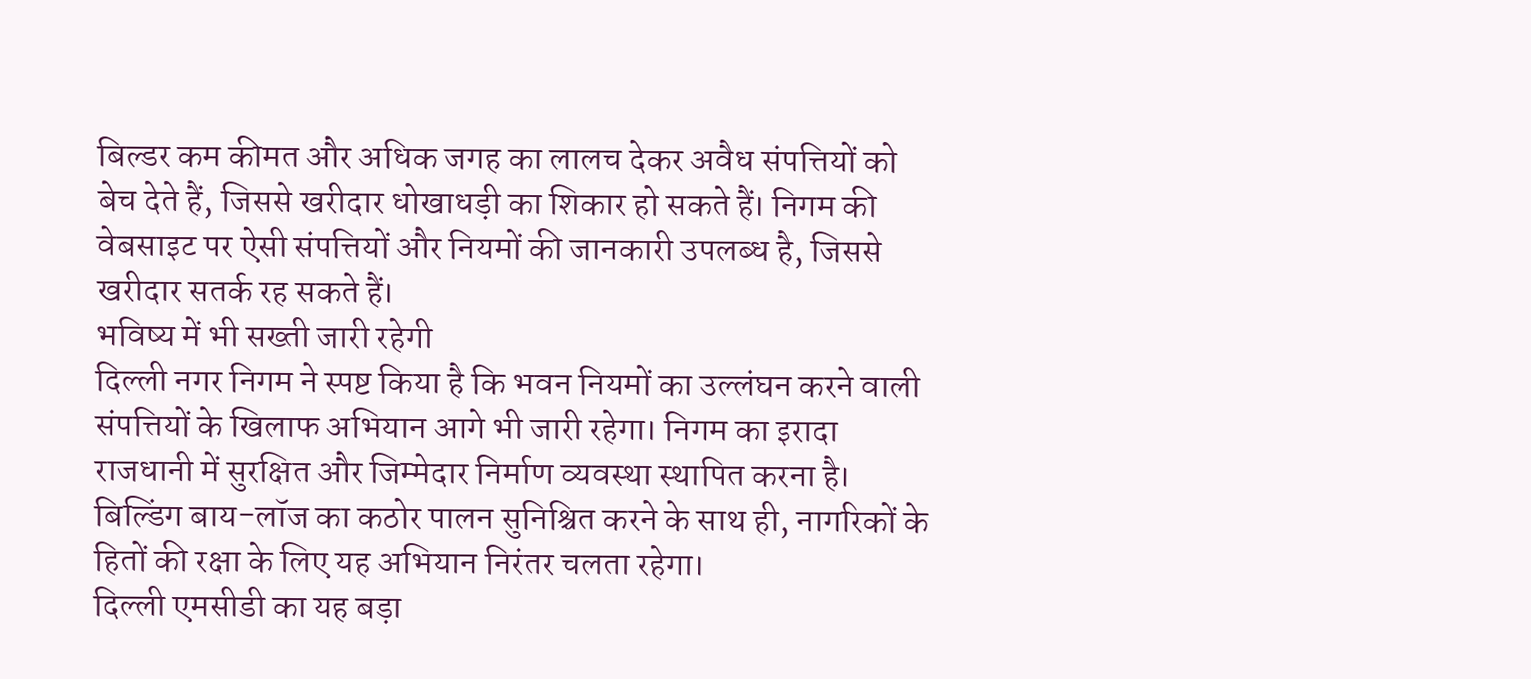बिल्डर कम कीमत और अधिक जगह का लालच देकर अवैध संपत्तियों को बेच देते हैं, जिससे खरीदार धोखाधड़ी का शिकार हो सकते हैं। निगम की वेबसाइट पर ऐसी संपत्तियों और नियमों की जानकारी उपलब्ध है, जिससे खरीदार सतर्क रह सकते हैं।
भविष्य में भी सख्ती जारी रहेगी
दिल्ली नगर निगम ने स्पष्ट किया है कि भवन नियमों का उल्लंघन करने वाली संपत्तियों के खिलाफ अभियान आगे भी जारी रहेगा। निगम का इरादा राजधानी में सुरक्षित और जिम्मेदार निर्माण व्यवस्था स्थापित करना है। बिल्डिंग बाय-लॉज का कठोर पालन सुनिश्चित करने के साथ ही, नागरिकों के हितों की रक्षा के लिए यह अभियान निरंतर चलता रहेगा।
दिल्ली एमसीडी का यह बड़ा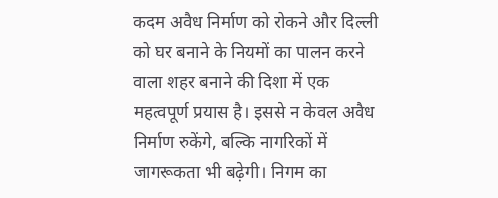कदम अवैध निर्माण को रोकने और दिल्ली को घर बनाने के नियमों का पालन करने वाला शहर बनाने की दिशा में एक महत्वपूर्ण प्रयास है। इससे न केवल अवैध निर्माण रुकेंगे, बल्कि नागरिकों में जागरूकता भी बढ़ेगी। निगम का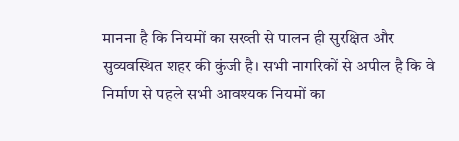मानना है कि नियमों का सख्ती से पालन ही सुरक्षित और सुव्यवस्थित शहर की कुंजी है। सभी नागरिकों से अपील है कि वे निर्माण से पहले सभी आवश्यक नियमों का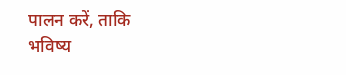पालन करें, ताकि भविष्य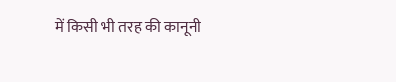में किसी भी तरह की कानूनी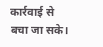कार्रवाई से बचा जा सके।